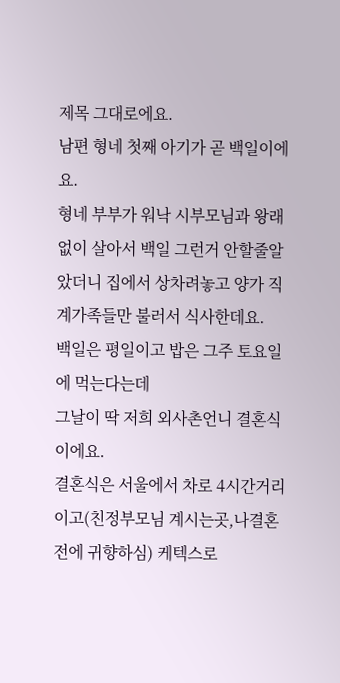제목 그대로에요.
남편 형네 첫째 아기가 곧 백일이에요.
형네 부부가 워낙 시부모님과 왕래없이 살아서 백일 그런거 안할줄알았더니 집에서 상차려놓고 양가 직계가족들만 불러서 식사한데요.
백일은 평일이고 밥은 그주 토요일에 먹는다는데
그날이 딱 저희 외사촌언니 결혼식이에요.
결혼식은 서울에서 차로 4시간거리이고(친정부모님 계시는곳,나결혼전에 귀향하심) 케텍스로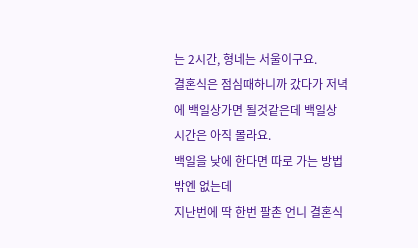는 2시간, 형네는 서울이구요.
결혼식은 점심때하니까 갔다가 저녁에 백일상가면 될것같은데 백일상 시간은 아직 몰라요.
백일을 낮에 한다면 따로 가는 방법밖엔 없는데
지난번에 딱 한번 팔촌 언니 결혼식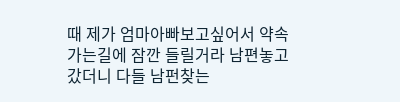때 제가 엄마아빠보고싶어서 약속가는길에 잠깐 들릴거라 남편놓고갔더니 다들 남펀찾는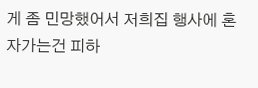게 좀 민망했어서 저희집 행사에 혼자가는건 피하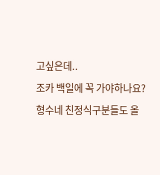고싶은데..
조카 백일에 꼭 가야하나요?
형수네 친정식구분들도 올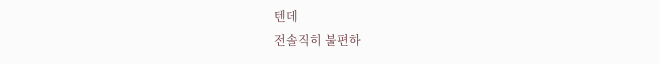텐데
전솔직히 불편하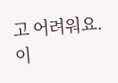고 어려워요.
이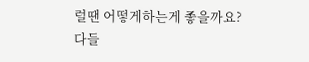럴땐 어떻게하는게 좋을까요?
다들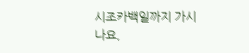시조카백일까지 가시나요,